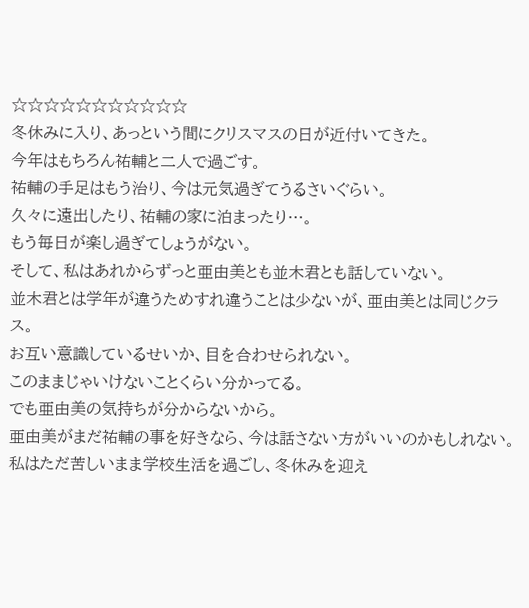☆☆☆☆☆☆☆☆☆☆☆
冬休みに入り、あっという間にクリスマスの日が近付いてきた。
今年はもちろん祐輔と二人で過ごす。
祐輔の手足はもう治り、今は元気過ぎてうるさいぐらい。
久々に遠出したり、祐輔の家に泊まったり…。
もう毎日が楽し過ぎてしょうがない。
そして、私はあれからずっと亜由美とも並木君とも話していない。
並木君とは学年が違うためすれ違うことは少ないが、亜由美とは同じクラス。
お互い意識しているせいか、目を合わせられない。
このままじゃいけないことくらい分かってる。
でも亜由美の気持ちが分からないから。
亜由美がまだ祐輔の事を好きなら、今は話さない方がいいのかもしれない。
私はただ苦しいまま学校生活を過ごし、冬休みを迎え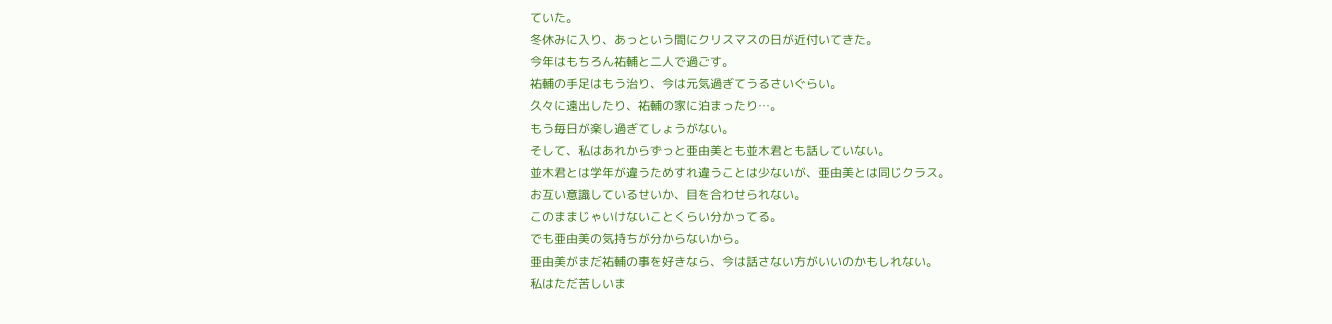ていた。
冬休みに入り、あっという間にクリスマスの日が近付いてきた。
今年はもちろん祐輔と二人で過ごす。
祐輔の手足はもう治り、今は元気過ぎてうるさいぐらい。
久々に遠出したり、祐輔の家に泊まったり…。
もう毎日が楽し過ぎてしょうがない。
そして、私はあれからずっと亜由美とも並木君とも話していない。
並木君とは学年が違うためすれ違うことは少ないが、亜由美とは同じクラス。
お互い意識しているせいか、目を合わせられない。
このままじゃいけないことくらい分かってる。
でも亜由美の気持ちが分からないから。
亜由美がまだ祐輔の事を好きなら、今は話さない方がいいのかもしれない。
私はただ苦しいま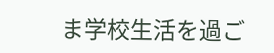ま学校生活を過ご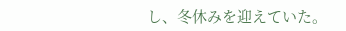し、冬休みを迎えていた。